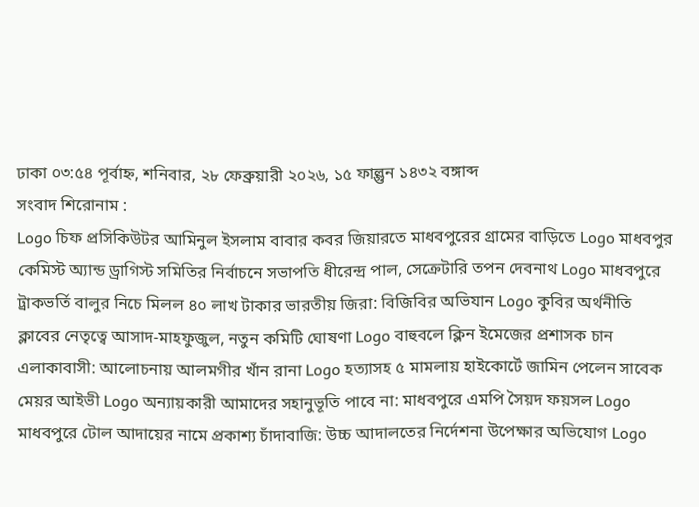ঢাকা ০৩:৫৪ পূর্বাহ্ন, শনিবার, ২৮ ফেব্রুয়ারী ২০২৬, ১৫ ফাল্গুন ১৪৩২ বঙ্গাব্দ
সংবাদ শিরোনাম :
Logo চিফ প্রসিকিউটর আমিনুল ইসলাম বাবার কবর জিয়ারতে মাধবপুরের গ্রামের বাড়িতে Logo মাধবপুর কেমিস্ট অ্যান্ড ড্রাগিস্ট সমিতির নির্বাচনে সভাপতি ধীরেন্দ্র পাল, সেক্রেটারি তপন দেবনাথ Logo মাধবপুরে ট্রাকভর্তি বালুর নিচে মিলল ৪০ লাখ টাকার ভারতীয় জিরা: বিজিবির অভিযান Logo কুবির অর্থনীতি ক্লাবের নেতৃত্বে আসাদ-মাহফুজুল, নতুন কমিটি ঘোষণা Logo বাহুবলে ক্লিন ইমেজের প্রশাসক চান এলাকাবাসী: আলোচনায় আলমগীর খাঁন রানা Logo হত্যাসহ ৫ মামলায় হাইকোর্টে জামিন পেলেন সাবেক মেয়র আইভী Logo অন্যায়কারী আমাদের সহানুভূতি পাবে না: মাধবপুরে এমপি সৈয়দ ফয়সল Logo মাধবপুরে টোল আদায়ের নামে প্রকাশ্য চাঁদাবাজি: উচ্চ আদালতের নির্দেশনা উপেক্ষার অভিযোগ Logo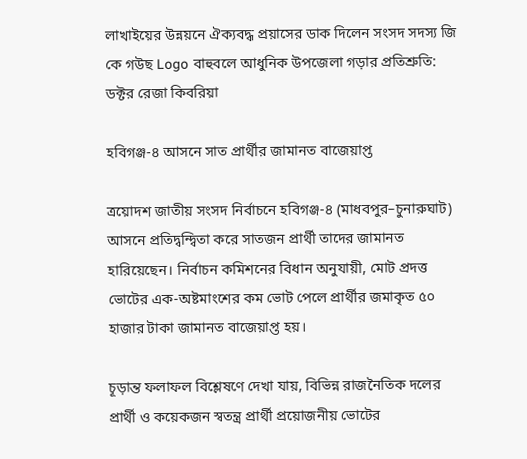লাখাইয়ের উন্নয়নে ঐক্যবদ্ধ প্রয়াসের ডাক দিলেন সংসদ সদস্য জি কে গউছ Logo বাহুবলে আধুনিক উপজেলা গড়ার প্রতিশ্রুতি: ডক্টর রেজা কিবরিয়া

হবিগঞ্জ-৪ আসনে সাত প্রার্থীর জামানত বাজেয়াপ্ত

ত্রয়োদশ জাতীয় সংসদ নির্বাচনে হবিগঞ্জ-৪ (মাধবপুর–চুনারুঘাট) আসনে প্রতিদ্বন্দ্বিতা করে সাতজন প্রার্থী তাদের জামানত হারিয়েছেন। নির্বাচন কমিশনের বিধান অনুযায়ী, মোট প্রদত্ত ভোটের এক-অষ্টমাংশের কম ভোট পেলে প্রার্থীর জমাকৃত ৫০ হাজার টাকা জামানত বাজেয়াপ্ত হয়।

চূড়ান্ত ফলাফল বিশ্লেষণে দেখা যায়, বিভিন্ন রাজনৈতিক দলের প্রার্থী ও কয়েকজন স্বতন্ত্র প্রার্থী প্রয়োজনীয় ভোটের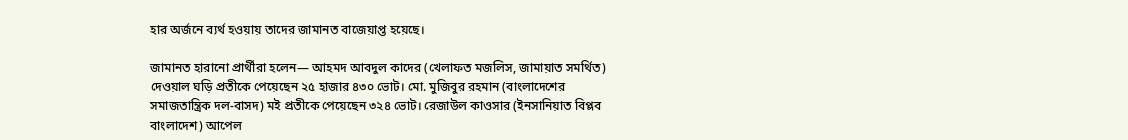হার অর্জনে ব্যর্থ হওয়ায় তাদের জামানত বাজেয়াপ্ত হয়েছে।

জামানত হারানো প্রার্থীরা হলেন— আহমদ আবদুল কাদের (খেলাফত মজলিস, জামায়াত সমর্থিত) দেওয়াল ঘড়ি প্রতীকে পেয়েছেন ২৫ হাজার ৪৩০ ভোট। মো. মুজিবুর রহমান (বাংলাদেশের সমাজতান্ত্রিক দল-বাসদ) মই প্রতীকে পেয়েছেন ৩২৪ ভোট। রেজাউল কাওসার (ইনসানিয়াত বিপ্লব বাংলাদেশ) আপেল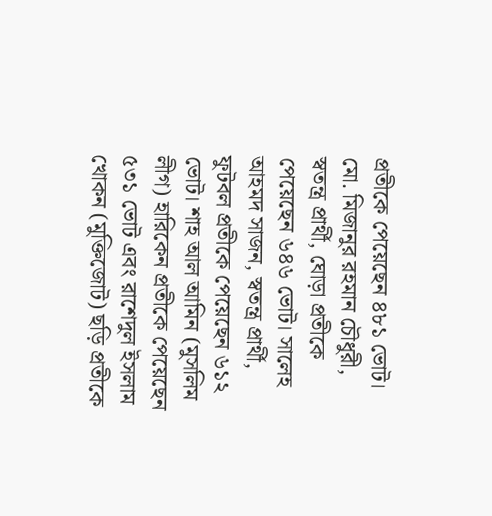প্রতীকে পেয়েছেন ৪৮১ ভোট। মো. মিজানুর রহমান চৌধুরী, স্বতন্ত্র প্রার্থী, ঘোড়া প্রতীকে পেয়েছেন ৬৪৬ ভোট। সালেহ আহমদ সাজন, স্বতন্ত্র প্রার্থী, ফুটবল প্রতীকে পেয়েছেন ৬১২ ভোট। শাহ আল আমিন (মুসলিম লীগ) হারিকেন প্রতীকে পেয়েছেন ৫৩১ ভোট এবং রাশেদুল ইসলাম খোকন (মুক্তিজোট) ছড়ি প্রতীকে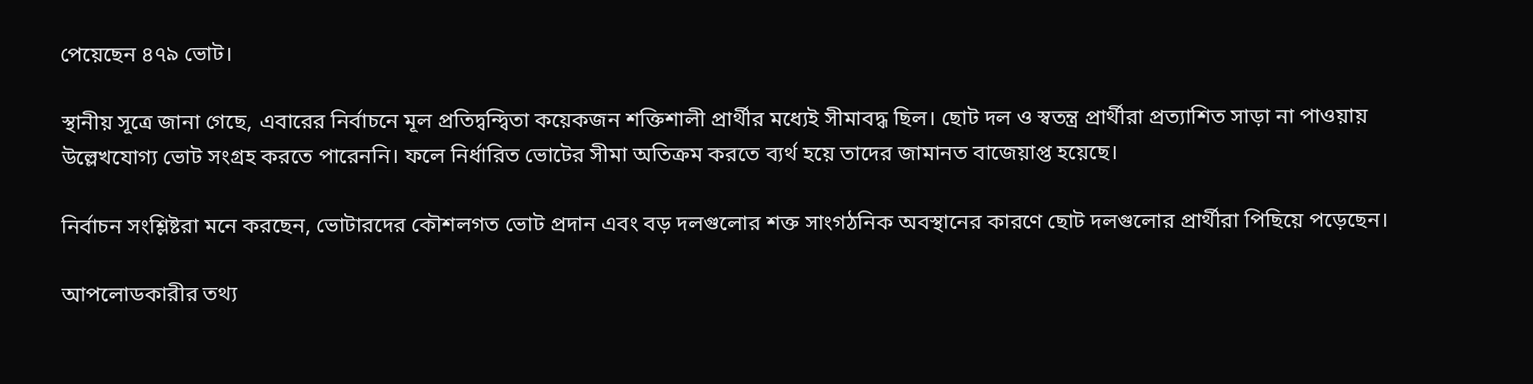পেয়েছেন ৪৭৯ ভোট।

স্থানীয় সূত্রে জানা গেছে, এবারের নির্বাচনে মূল প্রতিদ্বন্দ্বিতা কয়েকজন শক্তিশালী প্রার্থীর মধ্যেই সীমাবদ্ধ ছিল। ছোট দল ও স্বতন্ত্র প্রার্থীরা প্রত্যাশিত সাড়া না পাওয়ায় উল্লেখযোগ্য ভোট সংগ্রহ করতে পারেননি। ফলে নির্ধারিত ভোটের সীমা অতিক্রম করতে ব্যর্থ হয়ে তাদের জামানত বাজেয়াপ্ত হয়েছে।

নির্বাচন সংশ্লিষ্টরা মনে করছেন, ভোটারদের কৌশলগত ভোট প্রদান এবং বড় দলগুলোর শক্ত সাংগঠনিক অবস্থানের কারণে ছোট দলগুলোর প্রার্থীরা পিছিয়ে পড়েছেন।

আপলোডকারীর তথ্য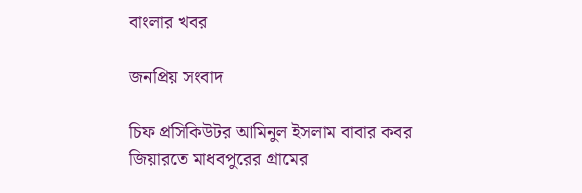বাংলার খবর

জনপ্রিয় সংবাদ

চিফ প্রসিকিউটর আমিনুল ইসলাম বাবার কবর জিয়ারতে মাধবপুরের গ্রামের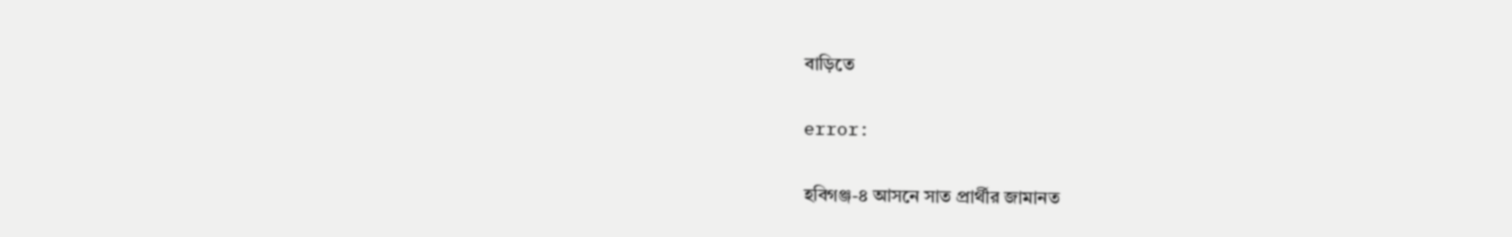বাড়িতে

error:

হবিগঞ্জ-৪ আসনে সাত প্রার্থীর জামানত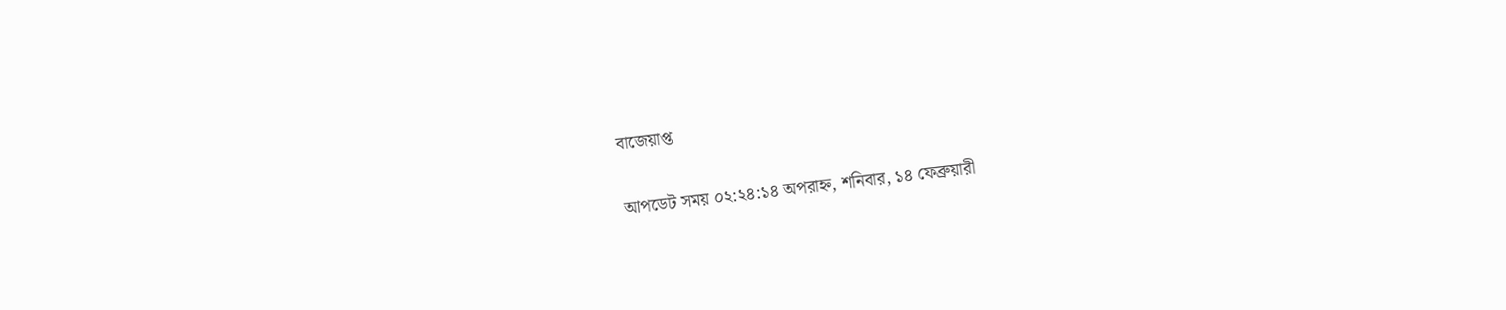বাজেয়াপ্ত

আপডেট সময় ০২:২৪:১৪ অপরাহ্ন, শনিবার, ১৪ ফেব্রুয়ারী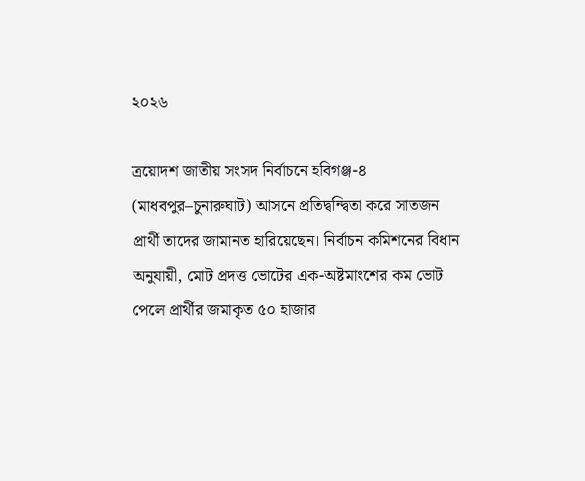২০২৬

ত্রয়োদশ জাতীয় সংসদ নির্বাচনে হবিগঞ্জ-৪ (মাধবপুর–চুনারুঘাট) আসনে প্রতিদ্বন্দ্বিতা করে সাতজন প্রার্থী তাদের জামানত হারিয়েছেন। নির্বাচন কমিশনের বিধান অনুযায়ী, মোট প্রদত্ত ভোটের এক-অষ্টমাংশের কম ভোট পেলে প্রার্থীর জমাকৃত ৫০ হাজার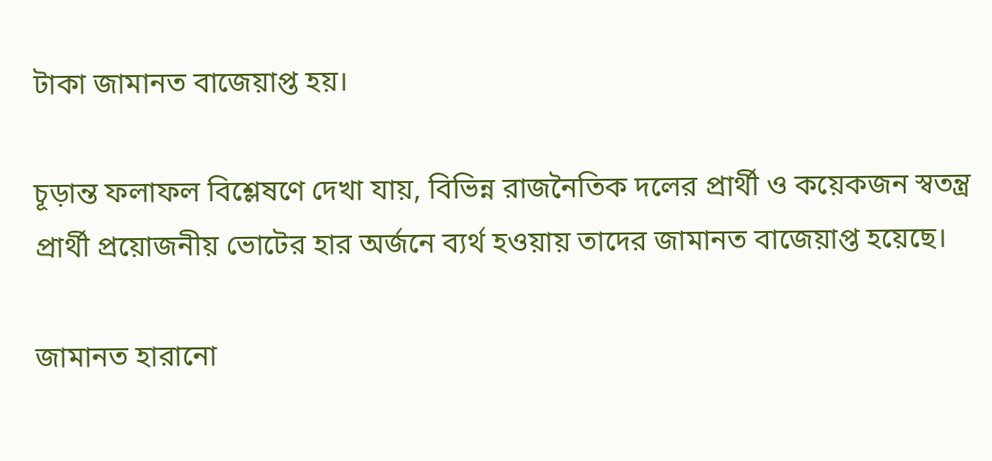টাকা জামানত বাজেয়াপ্ত হয়।

চূড়ান্ত ফলাফল বিশ্লেষণে দেখা যায়, বিভিন্ন রাজনৈতিক দলের প্রার্থী ও কয়েকজন স্বতন্ত্র প্রার্থী প্রয়োজনীয় ভোটের হার অর্জনে ব্যর্থ হওয়ায় তাদের জামানত বাজেয়াপ্ত হয়েছে।

জামানত হারানো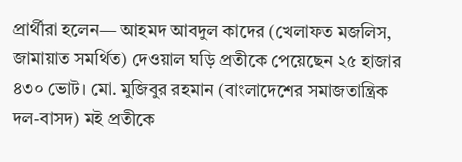প্রার্থীরা হলেন— আহমদ আবদুল কাদের (খেলাফত মজলিস, জামায়াত সমর্থিত) দেওয়াল ঘড়ি প্রতীকে পেয়েছেন ২৫ হাজার ৪৩০ ভোট। মো. মুজিবুর রহমান (বাংলাদেশের সমাজতান্ত্রিক দল-বাসদ) মই প্রতীকে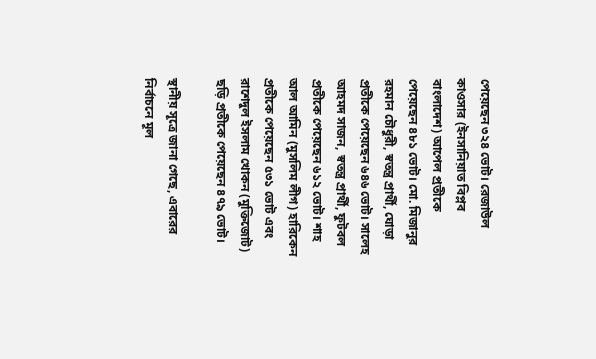পেয়েছেন ৩২৪ ভোট। রেজাউল কাওসার (ইনসানিয়াত বিপ্লব বাংলাদেশ) আপেল প্রতীকে পেয়েছেন ৪৮১ ভোট। মো. মিজানুর রহমান চৌধুরী, স্বতন্ত্র প্রার্থী, ঘোড়া প্রতীকে পেয়েছেন ৬৪৬ ভোট। সালেহ আহমদ সাজন, স্বতন্ত্র প্রার্থী, ফুটবল প্রতীকে পেয়েছেন ৬১২ ভোট। শাহ আল আমিন (মুসলিম লীগ) হারিকেন প্রতীকে পেয়েছেন ৫৩১ ভোট এবং রাশেদুল ইসলাম খোকন (মুক্তিজোট) ছড়ি প্রতীকে পেয়েছেন ৪৭৯ ভোট।

স্থানীয় সূত্রে জানা গেছে, এবারের নির্বাচনে মূল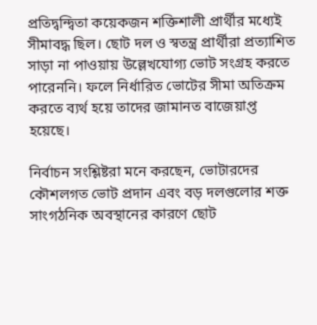প্রতিদ্বন্দ্বিতা কয়েকজন শক্তিশালী প্রার্থীর মধ্যেই সীমাবদ্ধ ছিল। ছোট দল ও স্বতন্ত্র প্রার্থীরা প্রত্যাশিত সাড়া না পাওয়ায় উল্লেখযোগ্য ভোট সংগ্রহ করতে পারেননি। ফলে নির্ধারিত ভোটের সীমা অতিক্রম করতে ব্যর্থ হয়ে তাদের জামানত বাজেয়াপ্ত হয়েছে।

নির্বাচন সংশ্লিষ্টরা মনে করছেন, ভোটারদের কৌশলগত ভোট প্রদান এবং বড় দলগুলোর শক্ত সাংগঠনিক অবস্থানের কারণে ছোট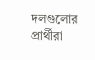দলগুলোর প্রার্থীরা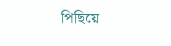পিছিয়ে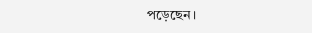পড়েছেন।